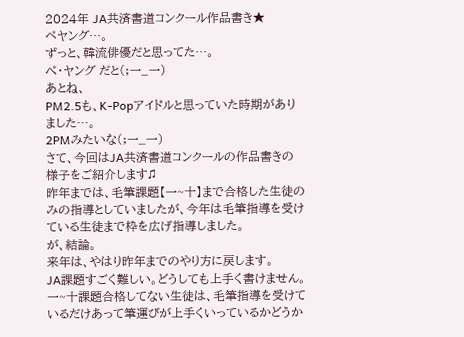2024年 JA共済書道コンクール作品書き★
ペヤング…。
ずっと、韓流俳優だと思ってた…。
ぺ・ヤング だと(;一_一)
あとね、
PM2.5も、K‐Popアイドルと思っていた時期がありました…。
2PMみたいな(;一_一)
さて、今回はJA共済書道コンクールの作品書きの様子をご紹介します♫
昨年までは、毛筆課題【一~十】まで合格した生徒のみの指導としていましたが、今年は毛筆指導を受けている生徒まで枠を広げ指導しました。
が、結論。
来年は、やはり昨年までのやり方に戻します。
JA課題すごく難しい。どうしても上手く書けません。
一~十課題合格してない生徒は、毛筆指導を受けているだけあって筆運びが上手くいっているかどうか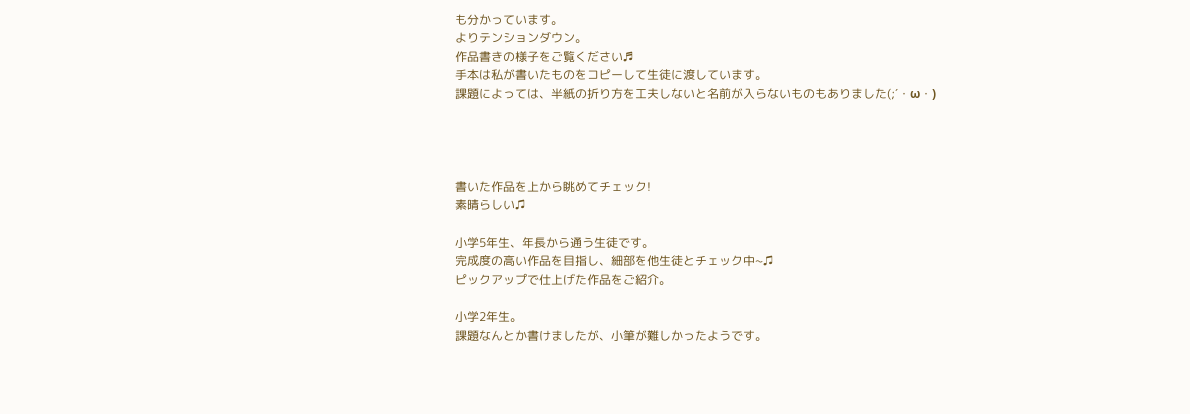も分かっています。
よりテンションダウン。
作品書きの様子をご覧ください♬
手本は私が書いたものをコピーして生徒に渡しています。
課題によっては、半紙の折り方を工夫しないと名前が入らないものもありました(;´・ω・)




書いた作品を上から眺めてチェック!
素晴らしい♫

小学5年生、年長から通う生徒です。
完成度の高い作品を目指し、細部を他生徒とチェック中~♫
ピックアップで仕上げた作品をご紹介。

小学2年生。
課題なんとか書けましたが、小筆が難しかったようです。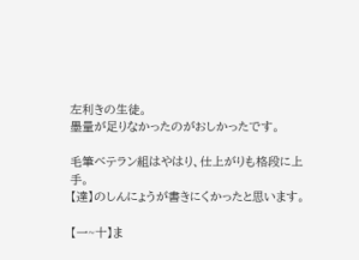左利きの生徒。
墨量が足りなかったのがおしかったです。

毛筆ベテラン組はやはり、仕上がりも格段に上手。
【達】のしんにょうが書きにくかったと思います。

【一~十】ま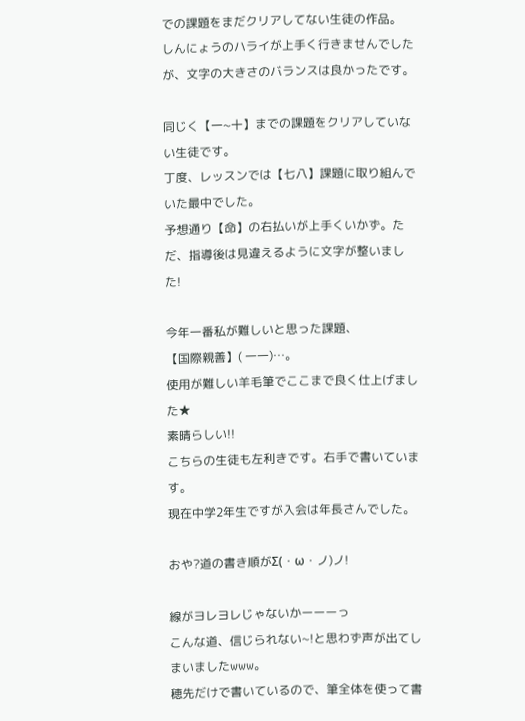での課題をまだクリアしてない生徒の作品。
しんにょうのハライが上手く行きませんでしたが、文字の大きさのバランスは良かったです。

同じく【一~十】までの課題をクリアしていない生徒です。
丁度、レッスンでは【七八】課題に取り組んでいた最中でした。
予想通り【命】の右払いが上手くいかず。ただ、指導後は見違えるように文字が整いました!

今年一番私が難しいと思った課題、
【国際親善】( 一一)…。
使用が難しい羊毛筆でここまで良く仕上げました★
素晴らしい!!
こちらの生徒も左利きです。右手で書いています。
現在中学2年生ですが入会は年長さんでした。

おや?道の書き順がΣ(・ω・ノ)ノ!

線がヨレヨレじゃないかーーーっ
こんな道、信じられない~!と思わず声が出てしまいましたwww。
穂先だけで書いているので、筆全体を使って書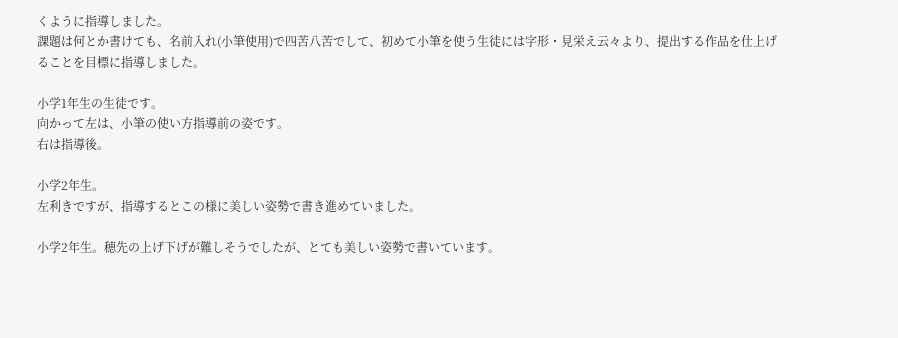くように指導しました。
課題は何とか書けても、名前入れ(小筆使用)で四苦八苦でして、初めて小筆を使う生徒には字形・見栄え云々より、提出する作品を仕上げることを目標に指導しました。

小学1年生の生徒です。
向かって左は、小筆の使い方指導前の姿です。
右は指導後。

小学2年生。
左利きですが、指導するとこの様に美しい姿勢で書き進めていました。

小学2年生。穂先の上げ下げが難しそうでしたが、とても美しい姿勢で書いています。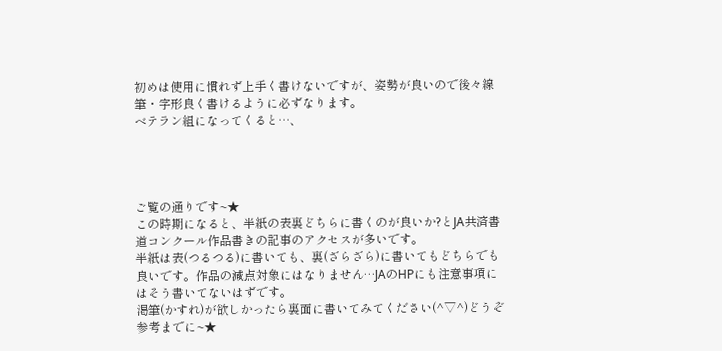初めは使用に慣れず上手く書けないですが、姿勢が良いので後々線筆・字形良く書けるように必ずなります。
ベテラン組になってくると…、




ご覧の通りです~★
この時期になると、半紙の表裏どちらに書くのが良いか?とJA共済書道コンクール作品書きの記事のアクセスが多いです。
半紙は表(つるつる)に書いても、裏(ざらざら)に書いてもどちらでも良いです。作品の減点対象にはなりません…JAのHPにも注意事項にはそう書いてないはずです。
渇筆(かすれ)が欲しかったら裏面に書いてみてください(^▽^)どうぞ参考までに~★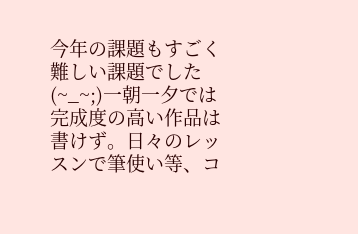今年の課題もすごく難しい課題でした(~_~;)一朝一夕では完成度の高い作品は書けず。日々のレッスンで筆使い等、コ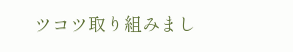ツコツ取り組みまし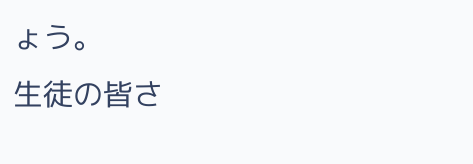ょう。
生徒の皆さ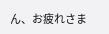ん、お疲れさま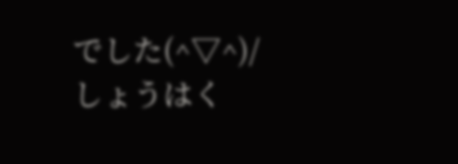でした(^▽^)/
しょうはく